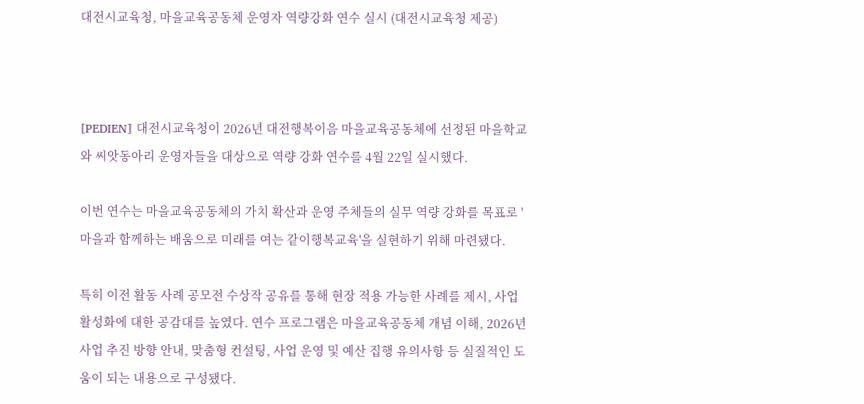대전시교육청, 마을교육공동체 운영자 역량강화 연수 실시 (대전시교육청 제공)



[PEDIEN] 대전시교육청이 2026년 대전행복이음 마을교육공동체에 선정된 마을학교와 씨앗동아리 운영자들을 대상으로 역량 강화 연수를 4월 22일 실시했다.

이번 연수는 마을교육공동체의 가치 확산과 운영 주체들의 실무 역량 강화를 목표로 '마을과 함께하는 배움으로 미래를 여는 같이행복교육'을 실현하기 위해 마련됐다.

특히 이전 활동 사례 공모전 수상작 공유를 통해 현장 적용 가능한 사례를 제시, 사업 활성화에 대한 공감대를 높였다. 연수 프로그램은 마을교육공동체 개념 이해, 2026년 사업 추진 방향 안내, 맞춤형 컨설팅, 사업 운영 및 예산 집행 유의사항 등 실질적인 도움이 되는 내용으로 구성됐다.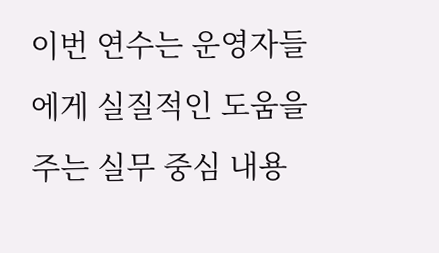이번 연수는 운영자들에게 실질적인 도움을 주는 실무 중심 내용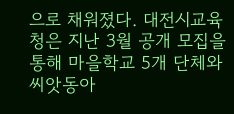으로 채워졌다. 대전시교육청은 지난 3월 공개 모집을 통해 마을학교 5개 단체와 씨앗동아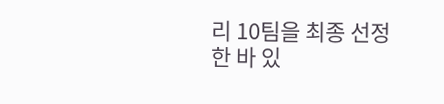리 10팀을 최종 선정한 바 있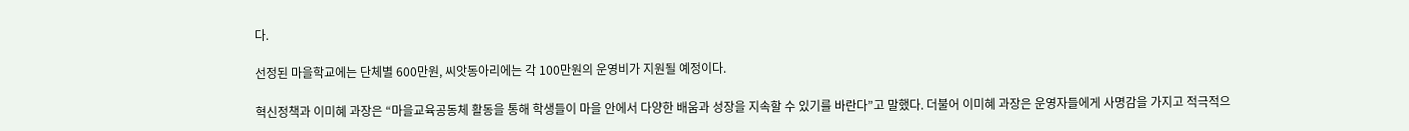다.

선정된 마을학교에는 단체별 600만원, 씨앗동아리에는 각 100만원의 운영비가 지원될 예정이다.

혁신정책과 이미혜 과장은 “마을교육공동체 활동을 통해 학생들이 마을 안에서 다양한 배움과 성장을 지속할 수 있기를 바란다”고 말했다. 더불어 이미혜 과장은 운영자들에게 사명감을 가지고 적극적으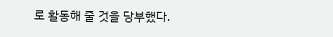로 활동해 줄 것을 당부했다.